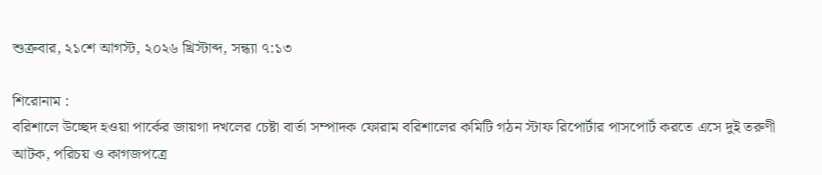শুক্রবার, ২১শে আগস্ট, ২০২৬ খ্রিস্টাব্দ, সন্ধ্যা ৭:১৩

শিরোনাম :
বরিশালে উচ্ছেদ হওয়া পার্কের জায়গা দখলের চেষ্টা বার্তা সম্পাদক ফোরাম বরিশালের কমিটি গঠন স্টাফ রিপোর্টার পাসপোর্ট করতে এসে দুই তরুণী আটক, পরিচয় ও কাগজপত্রে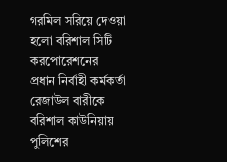গরমিল সরিয়ে দেওয়া হলো বরিশাল সিটি করপোরেশনের প্রধান নির্বাহী কর্মকর্তা রেজাউল বারীকে বরিশাল কাউনিয়ায় পুলিশের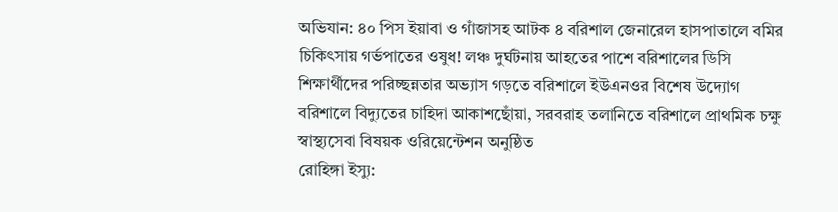অভিযান: ৪০ পিস ইয়াবা ও গাঁজাসহ আটক ৪ বরিশাল জেনারেল হাসপাতালে বমির চিকিৎসায় গর্ভপাতের ওষুধ! লঞ্চ দুর্ঘটনায় আহতের পাশে বরিশালের ডিসি শিক্ষার্থীদের পরিচ্ছন্নতার অভ্যাস গড়তে বরিশালে ইউএনওর বিশেষ উদ্যোগ বরিশালে বিদ্যুতের চাহিদা আকাশছোঁয়া, সরবরাহ তলানিতে বরিশালে প্রাথমিক চক্ষু স্বাস্থ্যসেবা বিষয়ক ওরিয়েন্টেশন অনুষ্ঠিত
রোহিঙ্গা ইস্যু: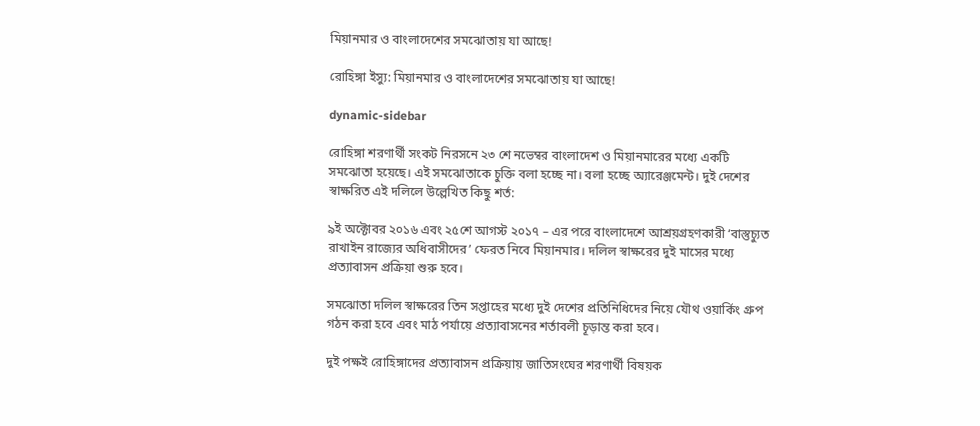মিয়ানমার ও বাংলাদেশের সমঝোতায় যা আছে!

রোহিঙ্গা ইস্যু: মিয়ানমার ও বাংলাদেশের সমঝোতায় যা আছে!

dynamic-sidebar

রোহিঙ্গা শরণার্থী সংকট নিরসনে ২৩ শে নভেম্বর বাংলাদেশ ও মিয়ানমারের মধ্যে একটি সমঝোতা হয়েছে। এই সমঝোতাকে চুক্তি বলা হচ্ছে না। বলা হচ্ছে অ্যারেঞ্জমেন্ট। দুই দেশের স্বাক্ষরিত এই দলিলে উল্লেখিত কিছু শর্ত:

৯ই অক্টোবর ২০১৬ এবং ২৫শে আগস্ট ২০১৭ – এর পরে বাংলাদেশে আশ্রয়গ্রহণকারী ‘বাস্তুচ্যুত রাখাইন রাজ্যের অধিবাসীদের’ ফেরত নিবে মিয়ানমার। দলিল স্বাক্ষরের দুই মাসের মধ্যে প্রত্যাবাসন প্রক্রিয়া শুরু হবে।

সমঝোতা দলিল স্বাক্ষরের তিন সপ্তাহের মধ্যে দুই দেশের প্রতিনিধিদের নিয়ে যৌথ ওয়ার্কিং গ্রুপ গঠন করা হবে এবং মাঠ পর্যায়ে প্রত্যাবাসনের শর্তাবলী চূড়ান্ত করা হবে।

দুই পক্ষই রোহিঙ্গাদের প্রত্যাবাসন প্রক্রিয়ায় জাতিসংঘের শরণার্থী বিষয়ক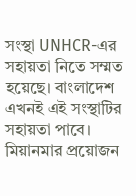সংস্থা UNHCR-এর সহায়তা নিতে সম্মত হয়েছে। বাংলাদেশ এখনই এই সংস্থাটির সহায়তা পাবে। মিয়ানমার প্রয়োজন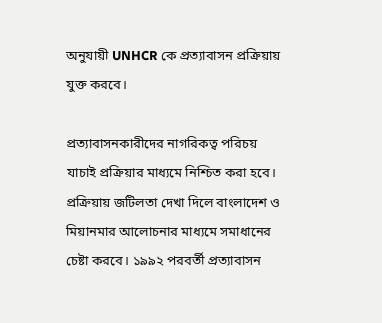অনুযায়ী UNHCR কে প্রত্যাবাসন প্রক্রিয়ায় যুক্ত করবে।

প্রত্যাবাসনকারীদের নাগরিকত্ব পরিচয় যাচাই প্রক্রিয়ার মাধ্যমে নিশ্চিত করা হবে। প্রক্রিয়ায় জটিলতা দেখা দিলে বাংলাদেশ ও মিয়ানমার আলোচনার মাধ্যমে সমাধানের চেষ্টা করবে। ১৯৯২ পরবর্তী প্রত্যাবাসন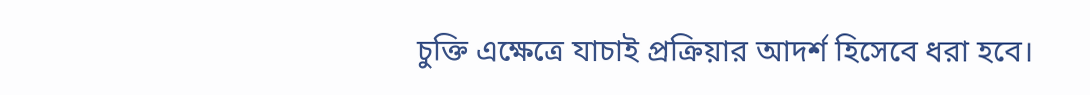চুক্তি এক্ষেত্রে যাচাই প্রক্রিয়ার আদর্শ হিসেবে ধরা হবে।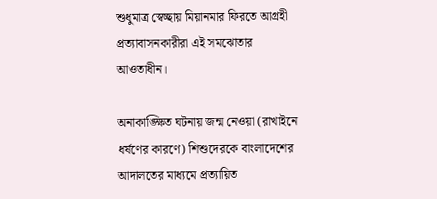শুধুমাত্র স্বেচ্ছায় মিয়ানমার ফিরতে আগ্রহী প্রত্যাবাসনকারীরা এই সমঝোতার আওতাধীন।

অনাকাঙ্ক্ষিত ঘটনায় জন্ম নেওয়া (রাখাইনে ধর্ষণের কারণে) শিশুদেরকে বাংলাদেশের আদালতের মাধ্যমে প্রত্যায়িত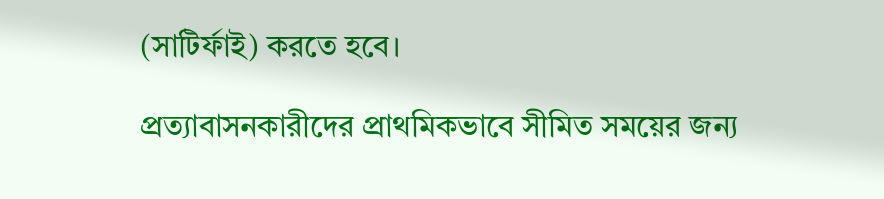(সাটির্ফাই) করতে হবে।

প্রত্যাবাসনকারীদের প্রাথমিকভাবে সীমিত সময়ের জন্য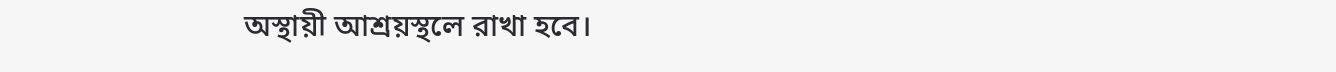অস্থায়ী আশ্রয়স্থলে রাখা হবে।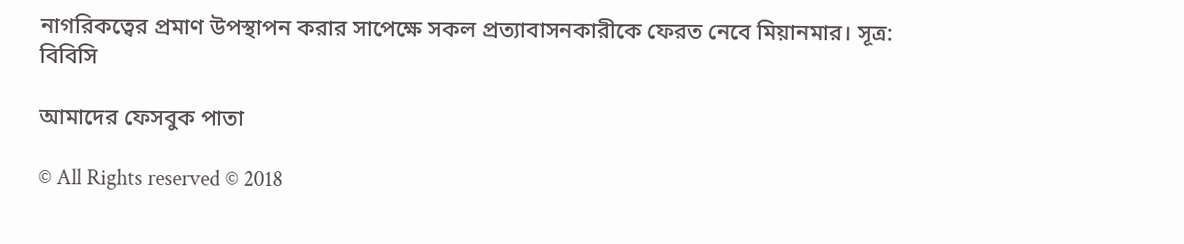নাগরিকত্বের প্রমাণ উপস্থাপন করার সাপেক্ষে সকল প্রত্যাবাসনকারীকে ফেরত নেবে মিয়ানমার। সূত্র: বিবিসি

আমাদের ফেসবুক পাতা

© All Rights reserved © 2018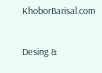KhoborBarisal.com

Desing &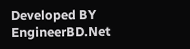Developed BY EngineerBD.Net